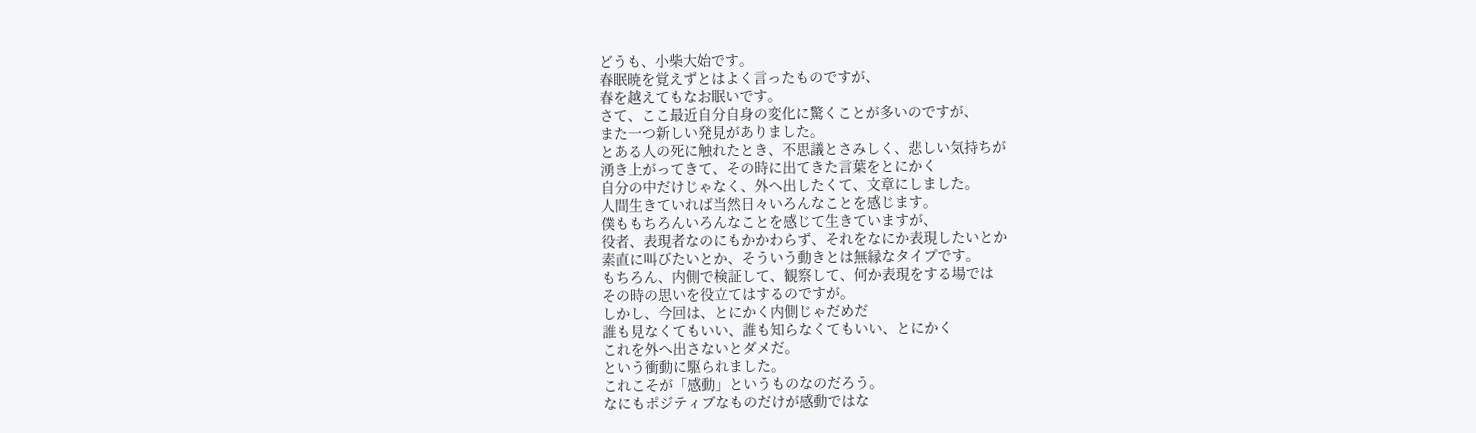どうも、小柴大始です。
春眠暁を覚えずとはよく言ったものですが、
春を越えてもなお眠いです。
さて、ここ最近自分自身の変化に驚くことが多いのですが、
また一つ新しい発見がありました。
とある人の死に触れたとき、不思議とさみしく、悲しい気持ちが
湧き上がってきて、その時に出てきた言葉をとにかく
自分の中だけじゃなく、外へ出したくて、文章にしました。
人間生きていれば当然日々いろんなことを感じます。
僕ももちろんいろんなことを感じて生きていますが、
役者、表現者なのにもかかわらず、それをなにか表現したいとか
素直に叫びたいとか、そういう動きとは無縁なタイプです。
もちろん、内側で検証して、観察して、何か表現をする場では
その時の思いを役立てはするのですが。
しかし、今回は、とにかく内側じゃだめだ
誰も見なくてもいい、誰も知らなくてもいい、とにかく
これを外へ出さないとダメだ。
という衝動に駆られました。
これこそが「感動」というものなのだろう。
なにもポジティブなものだけが感動ではな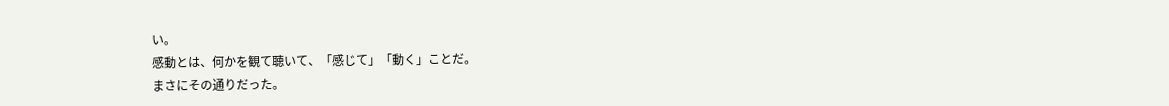い。
感動とは、何かを観て聴いて、「感じて」「動く」ことだ。
まさにその通りだった。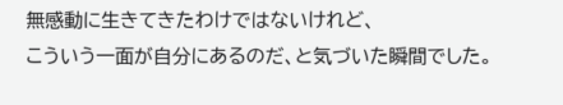無感動に生きてきたわけではないけれど、
こういう一面が自分にあるのだ、と気づいた瞬間でした。